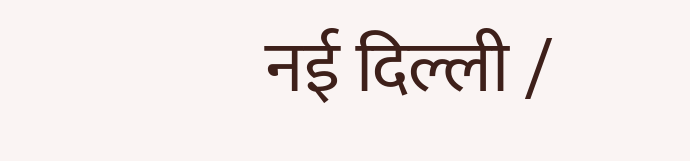नई दिल्ली /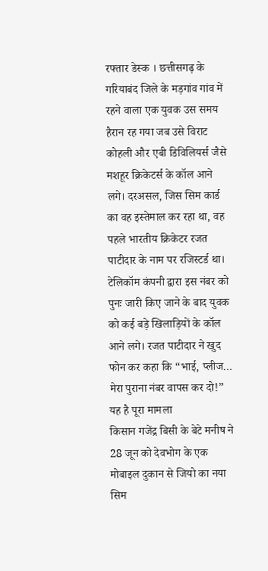रफ्तार डेस्क । छत्तीसगढ़ के गरियाबंद जिले के मड़गांव गांव में रहने वाला एक युवक उस समय हैरान रह गया जब उसे विराट कोहली और एबी डिविलियर्स जैसे मशहूर क्रिकेटर्स के कॉल आने लगे। दरअसल, जिस सिम कार्ड का वह इस्तेमाल कर रहा था, वह पहले भारतीय क्रिकेटर रजत पाटीदार के नाम पर रजिस्टर्ड था। टेलिकॉम कंपनी द्वारा इस नंबर को पुनः जारी किए जाने के बाद युवक को कई बड़े खिलाड़ियों के कॉल आने लगे। रजत पाटीदार ने खुद फोन कर कहा कि “भाई, प्लीज… मेरा पुराना नंबर वापस कर दो!”
यह है पूरा मामला
किसान गजेंद्र बिसी के बेटे मनीष ने 28 जून को देवभोग के एक मोबाइल दुकान से जियो का नया सिम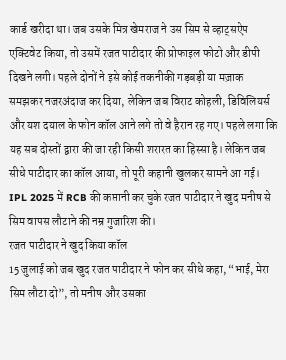कार्ड खरीदा था। जब उसके मित्र खेमराज ने उस सिम से व्हाट्सऐप एक्टिवेट किया, तो उसमें रजत पाटीदार की प्रोफाइल फोटो और डीपी दिखने लगी। पहले दोनों ने इसे कोई तकनीकी गड़बड़ी या मज़ाक समझकर नजरअंदाज कर दिया, लेकिन जब विराट कोहली, डिविलियर्स और यश दयाल के फोन कॉल आने लगे तो वे हैरान रह गए। पहले लगा कि यह सब दोस्तों द्वारा की जा रही किसी शरारत का हिस्सा है। लेकिन जब सीधे पाटीदार का कॉल आया, तो पूरी कहानी खुलकर सामने आ गई। IPL 2025 में RCB की कप्तानी कर चुके रजत पाटीदार ने खुद मनीष से सिम वापस लौटाने की नम्र गुजारिश की।
रजत पाटीदार ने खुद किया कॉल
15 जुलाई को जब खुद रजत पाटीदार ने फोन कर सीधे कहा, “भाई, मेरा सिम लौटा दो”, तो मनीष और उसका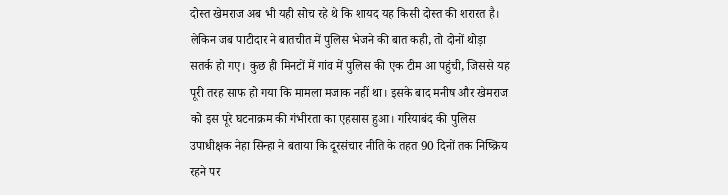दोस्त खेमराज अब भी यही सोच रहे थे कि शायद यह किसी दोस्त की शरारत है। लेकिन जब पाटीदार ने बातचीत में पुलिस भेजने की बात कही, तो दोनों थोड़ा सतर्क हो गए। कुछ ही मिनटों में गांव में पुलिस की एक टीम आ पहुंची, जिससे यह पूरी तरह साफ हो गया कि मामला मजाक नहीं था। इसके बाद मनीष और खेमराज को इस पूरे घटनाक्रम की गंभीरता का एहसास हुआ। गरियाबंद की पुलिस उपाधीक्षक नेहा सिन्हा ने बताया कि दूरसंचार नीति के तहत 90 दिनों तक निष्क्रिय रहने पर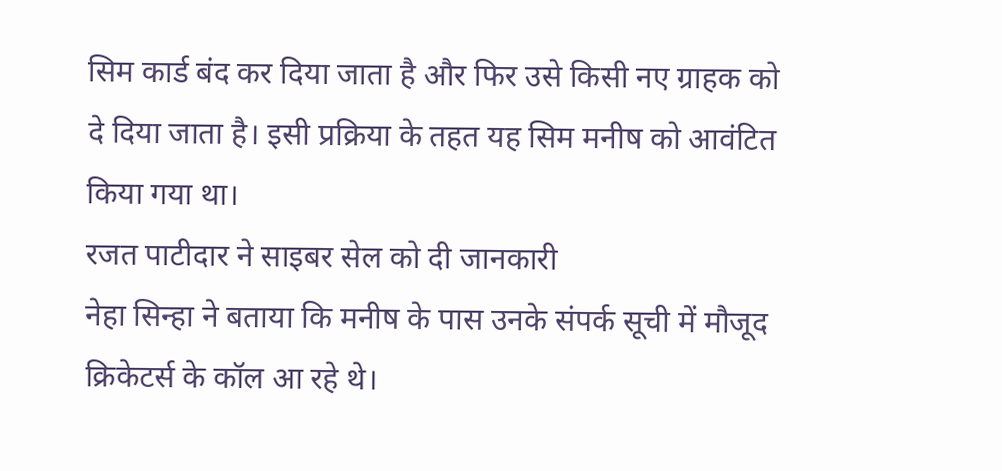सिम कार्ड बंद कर दिया जाता है और फिर उसे किसी नए ग्राहक को दे दिया जाता है। इसी प्रक्रिया के तहत यह सिम मनीष को आवंटित किया गया था।
रजत पाटीदार ने साइबर सेल को दी जानकारी
नेहा सिन्हा ने बताया कि मनीष के पास उनके संपर्क सूची में मौजूद क्रिकेटर्स के कॉल आ रहे थे।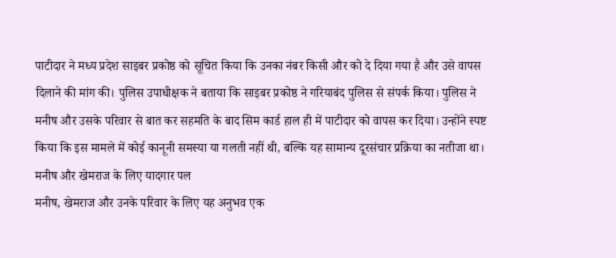पाटीदार ने मध्य प्रदेश साइबर प्रकोष्ठ को सूचित किया कि उनका नंबर किसी और को दे दिया गया है और उसे वापस दिलाने की मांग की। पुलिस उपाधीक्षक ने बताया कि साइबर प्रकोष्ठ ने गरियाबंद पुलिस से संपर्क किया। पुलिस ने मनीष और उसके परिवार से बात कर सहमति के बाद सिम कार्ड हाल ही में पाटीदार को वापस कर दिया। उन्होंने स्पष्ट किया कि इस मामले में कोई कानूनी समस्या या गलती नहीं थी, बल्कि यह सामान्य दूरसंचार प्रक्रिया का नतीजा था।
मनीष और खेमराज के लिए यादगार पल
मनीष, खेमराज और उनके परिवार के लिए यह अनुभव एक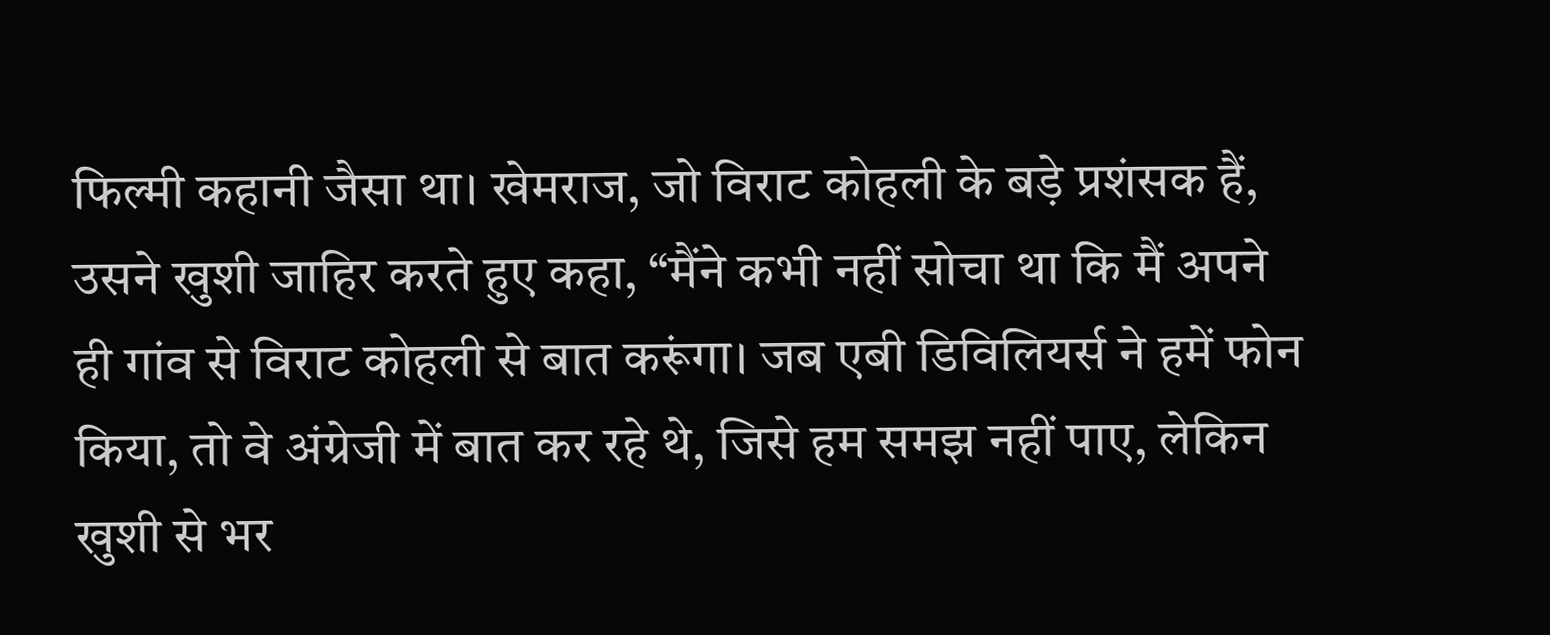फिल्मी कहानी जैसा था। खेमराज, जो विराट कोहली के बड़े प्रशंसक हैं, उसने खुशी जाहिर करते हुए कहा, “मैंने कभी नहीं सोचा था कि मैं अपने ही गांव से विराट कोहली से बात करूंगा। जब एबी डिविलियर्स ने हमें फोन किया, तो वे अंग्रेजी में बात कर रहे थे, जिसे हम समझ नहीं पाए, लेकिन खुशी से भर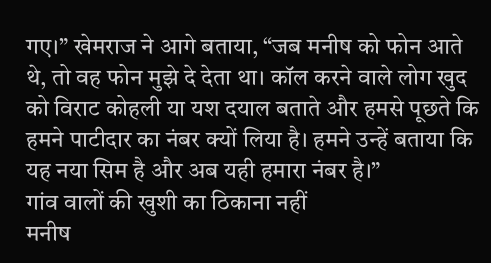गए।” खेमराज ने आगे बताया, “जब मनीष को फोन आते थे, तो वह फोन मुझे दे देता था। कॉल करने वाले लोग खुद को विराट कोहली या यश दयाल बताते और हमसे पूछते कि हमने पाटीदार का नंबर क्यों लिया है। हमने उन्हें बताया कि यह नया सिम है और अब यही हमारा नंबर है।”
गांव वालों की खुशी का ठिकाना नहीं
मनीष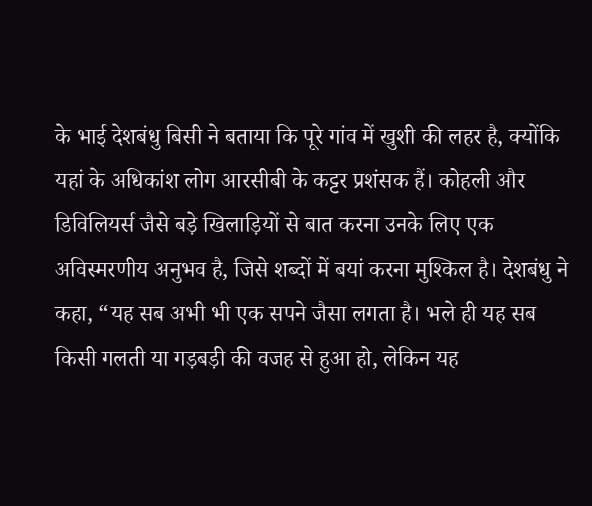के भाई देशबंधु बिसी ने बताया कि पूरे गांव में खुशी की लहर है, क्योंकि यहां के अधिकांश लोग आरसीबी के कट्टर प्रशंसक हैं। कोहली और डिविलियर्स जैसे बड़े खिलाड़ियों से बात करना उनके लिए एक अविस्मरणीय अनुभव है, जिसे शब्दों में बयां करना मुश्किल है। देशबंधु ने कहा, “यह सब अभी भी एक सपने जैसा लगता है। भले ही यह सब किसी गलती या गड़बड़ी की वजह से हुआ हो, लेकिन यह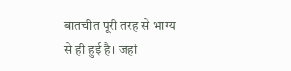बातचीत पूरी तरह से भाग्य से ही हुई है। जहां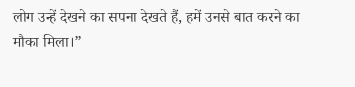लोग उन्हें देखने का सपना देखते हैं, हमें उनसे बात करने का मौका मिला।”